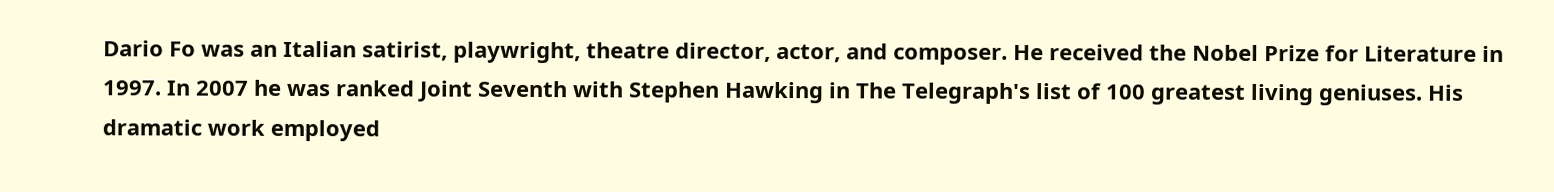Dario Fo was an Italian satirist, playwright, theatre director, actor, and composer. He received the Nobel Prize for Literature in 1997. In 2007 he was ranked Joint Seventh with Stephen Hawking in The Telegraph's list of 100 greatest living geniuses. His dramatic work employed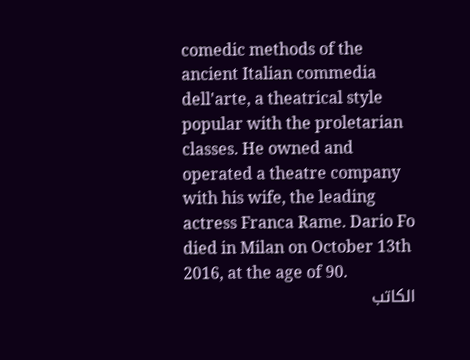comedic methods of the ancient Italian commedia dell'arte, a theatrical style popular with the proletarian classes. He owned and operated a theatre company with his wife, the leading actress Franca Rame. Dario Fo died in Milan on October 13th 2016, at the age of 90.
الكاتب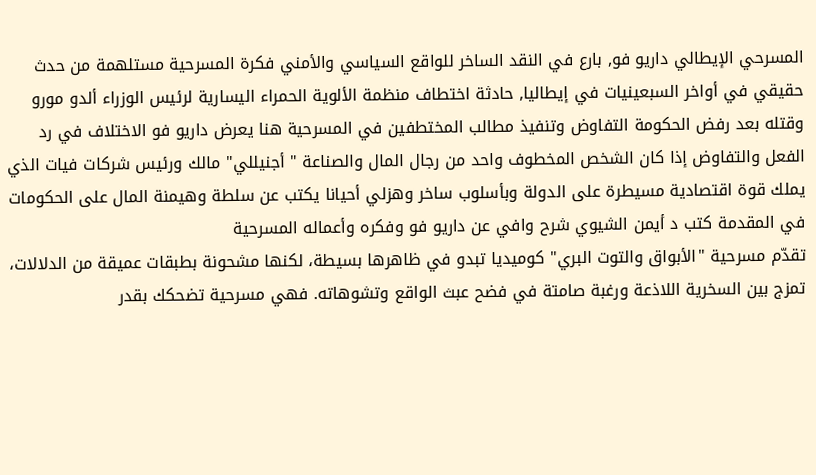المسرحي الإيطالي داريو فو, بارع في النقد الساخر للواقع السياسي والأمني فكرة المسرحية مستلهمة من حدث حقيقي في أواخر السبعينيات في إيطاليا, حادثة اختطاف منظمة الألوية الحمراء اليسارية لرئيس الوزراء ألدو مورو وقتله بعد رفض الحكومة التفاوض وتنفيذ مطالب المختطفين في المسرحية هنا يعرض داريو فو الاختلاف في رد الفعل والتفاوض إذا كان الشخص المخطوف واحد من رجال المال والصناعة " أجنيللي" مالك ورئيس شركات فيات الذي يملك قوة اقتصادية مسيطرة على الدولة وبأسلوب ساخر وهزلي أحيانا يكتب عن سلطة وهيمنة المال على الحكومات
في المقدمة كتب د أيمن الشيوي شرح وافي عن داريو فو وفكره وأعماله المسرحية
تقدّم مسرحية "الأبواق والتوت البري" كوميديا تبدو في ظاهرها بسيطة، لكنها مشحونة بطبقات عميقة من الدلالات، تمزج بين السخرية اللاذعة ورغبة صامتة في فضح عبث الواقع وتشوهاته. فهي مسرحية تضحكك بقدر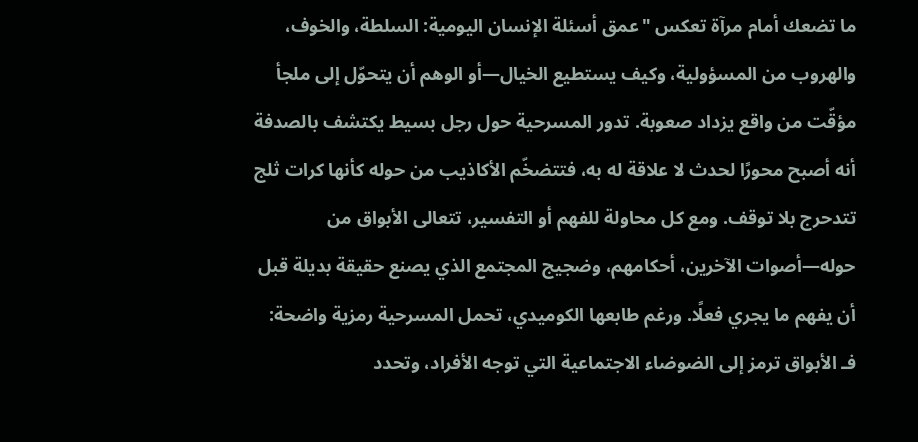ما تضعك أمام مرآة تعكس "عمق أسئلة الإنسان اليومية: السلطة، والخوف، والهروب من المسؤولية، وكيف يستطيع الخيال—أو الوهم أن يتحوّل إلى ملجأ مؤقّت من واقع يزداد صعوبة. تدور المسرحية حول رجل بسيط يكتشف بالصدفة أنه أصبح محورًا لحدث لا علاقة له به، فتتضخّم الأكاذيب من حوله كأنها كرات ثلج تتدحرج بلا توقف. ومع كل محاولة للفهم أو التفسير، تتعالى الأبواق من حوله—أصوات الآخرين، أحكامهم، وضجيج المجتمع الذي يصنع حقيقة بديلة قبل أن يفهم ما يجري فعلًا. ورغم طابعها الكوميدي، تحمل المسرحية رمزية واضحة: فـ الأبواق ترمز إلى الضوضاء الاجتماعية التي توجه الأفراد، وتحدد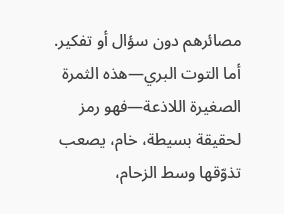مصائرهم دون سؤال أو تفكير. أما التوت البري—هذه الثمرة الصغيرة اللاذعة—فهو رمز لحقيقة بسيطة، خام، يصعب تذوّقها وسط الزحام،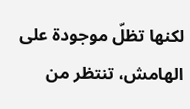لكنها تظلّ موجودة على الهامش، تنتظر من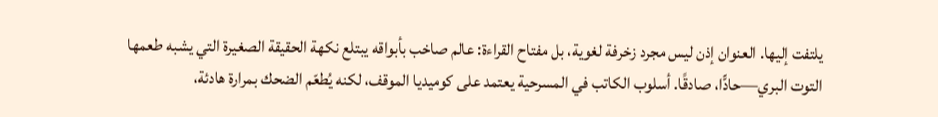يلتفت إليها. العنوان إذن ليس مجرد زخرفة لغوية، بل مفتاح القراءة: عالم صاخب بأبواقه يبتلع نكهة الحقيقة الصغيرة التي يشبه طعمها التوت البري—حادًّا، صادقًا. أسلوب الكاتب في المسرحية يعتمد على كوميديا الموقف، لكنه يُطعّم الضحك بمرارة هادئة،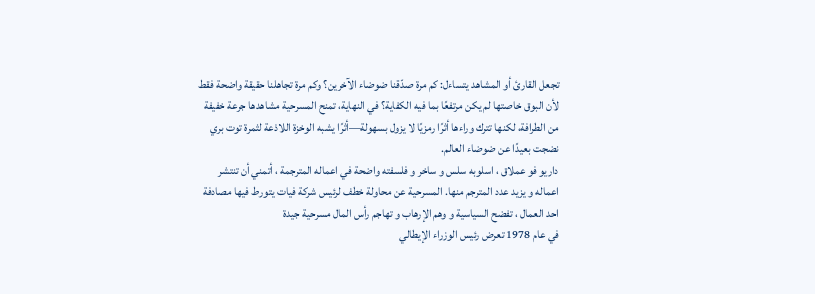تجعل القارئ أو المشاهد يتساءل: كم مرة صدّقنا ضوضاء الآخرين؟ وكم مرة تجاهلنا حقيقة واضحة فقط لأن البوق خاصتها لم يكن مرتفعًا بما فيه الكفاية؟ في النهاية، تمنح المسرحية مشاهدها جرعة خفيفة من الطرافة، لكنها تترك وراءها أثرًا رمزيًا لا يزول بسهولة—أثرًا يشبه الوخزة اللاذعة لثمرة توت بري نضجت بعيدًا عن ضوضاء العالم.
داريو فو عملاق ، اسلوبه سلس و ساخر و فلسفته واضحة في اعماله المترجمة ، أتمني أن تنتشر اعماله و يزيد عدد المترجم منها. المسرحية عن محاولة خطف لرئيس شركة فيات يتورط فيها مصادفة احد العمال ، تفضح السياسية و وهم الإرهاب و تهاجم رأس المال مسرحية جيدة
في عام 1978 تعرض رئيس الوزراء الإيطالي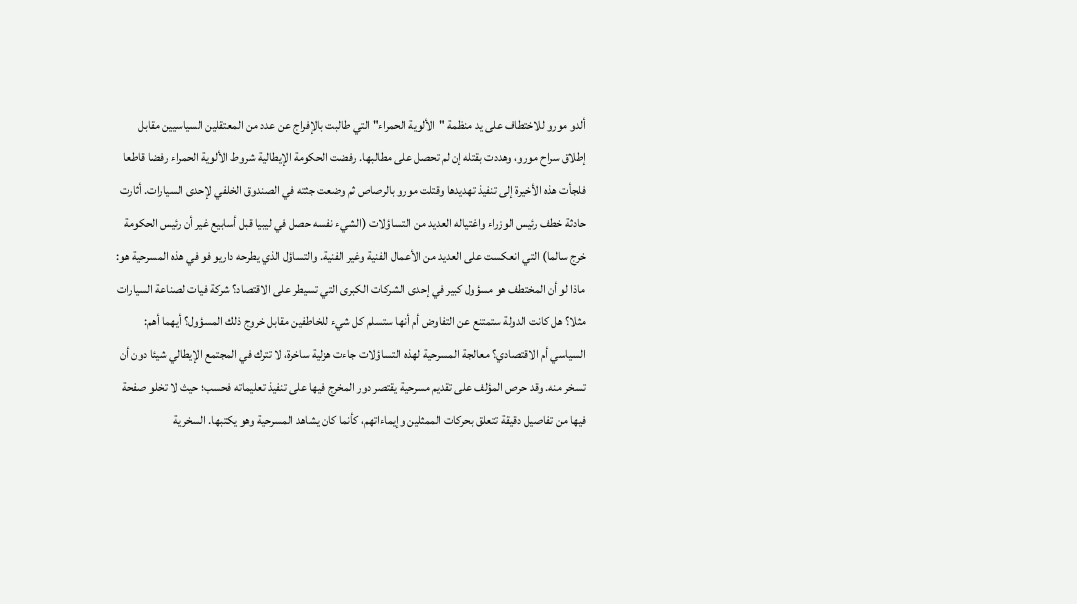ألدو مورو للاختطاف على يد منظمة "الألوية الحمراء" التي طالبت بالإفراج عن عدد من المعتقلين السياسيين مقابل إطلاق سراح مورو، وهددت بقتله إن لم تحصل على مطالبها. رفضت الحكومة الإيطالية شروط الألوية الحمراء رفضا قاطعا فلجأت هذه الأخيرة إلى تنفيذ تهديدها وقتلت مورو بالرصاص ثم وضعت جثته في الصندوق الخلفي لإحدى السيارات. أثارت حادثة خطف رئيس الوزراء واغتياله العديد من التساؤلات (الشيء نفسه حصل في ليبيا قبل أسابيع غير أن رئيس الحكومة خرج سالما) التي انعكست على العديد من الأعمال الفنية وغير الفنية. والتساؤل الذي يطرحه داريو فو في هذه المسرحية هو: ماذا لو أن المختطف هو مسؤول كبير في إحدى الشركات الكبرى التي تسيطر على الاقتصاد؟ شركة فيات لصناعة السيارات مثلا؟ هل كانت الدولة ستمتنع عن التفاوض أم أنها ستسلم كل شيء للخاطفين مقابل خروج ذلك المسؤول؟ أيهما أهم: السياسي أم الاقتصادي؟ معالجة المسرحية لهذه التساؤلات جاءت هزلية ساخرة، لا تترك في المجتمع الإيطالي شيئا دون أن تسخر منه. وقد حرص المؤلف على تقديم مسرحية يقتصر دور المخرج فيها على تنفيذ تعليماته فحسب؛ حيث لا تخلو صفحة فيها من تفاصيل دقيقة تتعلق بحركات الممثلين وإيماءاتهم، كأنما كان يشاهد المسرحية وهو يكتبها. السخرية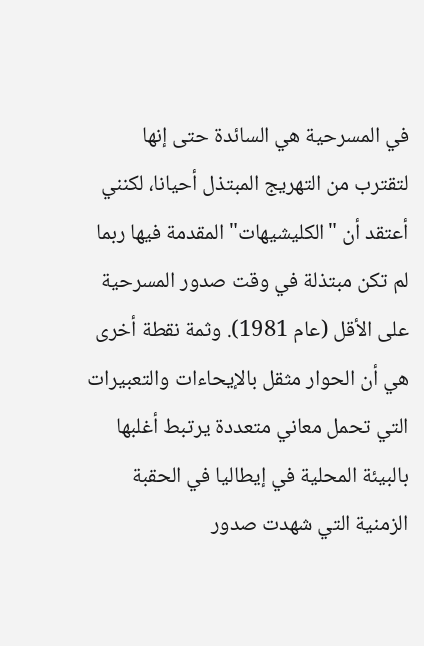في المسرحية هي السائدة حتى إنها لتقترب من التهريج المبتذل أحيانا، لكنني أعتقد أن "الكليشيهات" المقدمة فيها ربما لم تكن مبتذلة في وقت صدور المسرحية على الأقل (عام 1981). وثمة نقطة أخرى هي أن الحوار مثقل بالإيحاءات والتعبيرات التي تحمل معاني متعددة يرتبط أغلبها بالبيئة المحلية في إيطاليا في الحقبة الزمنية التي شهدت صدور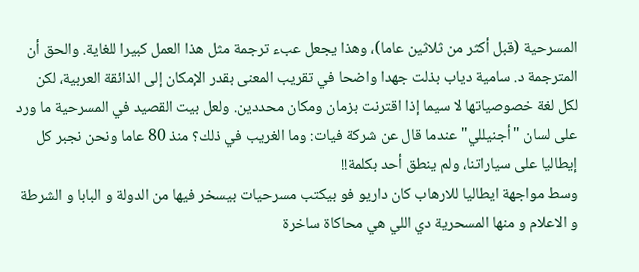المسرحية (قبل أكثر من ثلاثين عاما)، وهذا يجعل عبء ترجمة مثل هذا العمل كبيرا للغاية. والحق أن المترجمة د. سامية دياب بذلت جهدا واضحا في تقريب المعنى بقدر الإمكان إلى الذائقة العربية، لكن لكل لغة خصوصياتها لا سيما إذا اقترنت بزمان ومكان محددين. ولعل بيت القصيد في المسرحية ما ورد على لسان "أجنيللي" عندما قال عن شركة فيات: وما الغريب في ذلك؟ منذ 80 عاما ونحن نجبر كل إيطاليا على سياراتنا، ولم ينطق أحد بكلمة!!
وسط مواجهة ايطاليا للارهاب كان داريو فو بيكتب مسرحيات بيسخر فيها من الدولة و البابا و الشرطة و الاعلام و منها المسحرية دي اللي هي محاكاة ساخرة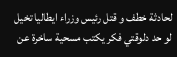لحادثة خطف و قتل رئيس وزراء ايطاليا تخيل لو حد دلوقتي فكر يكتب مسحية ساخرة عن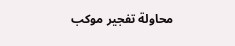محاولة تفجير موكب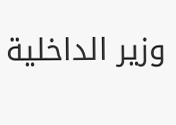وزير الداخلية